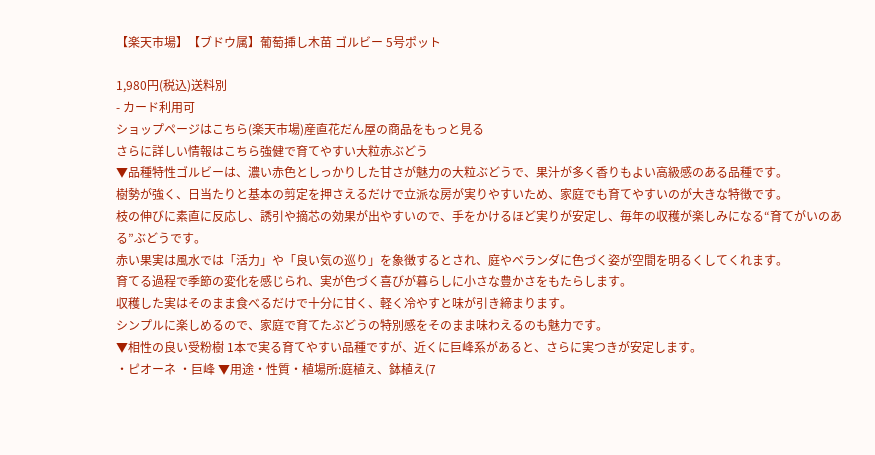【楽天市場】【ブドウ属】葡萄挿し木苗 ゴルビー 5号ポット

1,980円(税込)送料別
- カード利用可
ショップページはこちら(楽天市場)産直花だん屋の商品をもっと見る
さらに詳しい情報はこちら強健で育てやすい大粒赤ぶどう
▼品種特性ゴルビーは、濃い赤色としっかりした甘さが魅力の大粒ぶどうで、果汁が多く香りもよい高級感のある品種です。
樹勢が強く、日当たりと基本の剪定を押さえるだけで立派な房が実りやすいため、家庭でも育てやすいのが大きな特徴です。
枝の伸びに素直に反応し、誘引や摘芯の効果が出やすいので、手をかけるほど実りが安定し、毎年の収穫が楽しみになる“育てがいのある”ぶどうです。
赤い果実は風水では「活力」や「良い気の巡り」を象徴するとされ、庭やベランダに色づく姿が空間を明るくしてくれます。
育てる過程で季節の変化を感じられ、実が色づく喜びが暮らしに小さな豊かさをもたらします。
収穫した実はそのまま食べるだけで十分に甘く、軽く冷やすと味が引き締まります。
シンプルに楽しめるので、家庭で育てたぶどうの特別感をそのまま味わえるのも魅力です。
▼相性の良い受粉樹 1本で実る育てやすい品種ですが、近くに巨峰系があると、さらに実つきが安定します。
・ピオーネ ・巨峰 ▼用途・性質・植場所:庭植え、鉢植え(7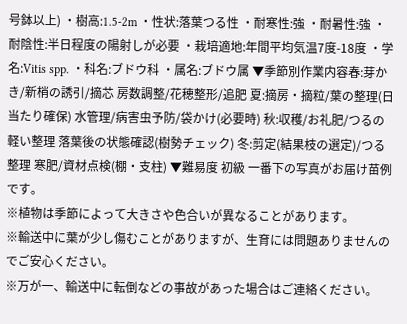号鉢以上) ・樹高:1.5-2m ・性状:落葉つる性 ・耐寒性:強 ・耐暑性:強 ・耐陰性:半日程度の陽射しが必要 ・栽培適地:年間平均気温7度-18度 ・学名:Vitis spp. ・科名:ブドウ科 ・属名:ブドウ属 ▼季節別作業内容春:芽かき/新梢の誘引/摘芯 房数調整/花穂整形/追肥 夏:摘房・摘粒/葉の整理(日当たり確保) 水管理/病害虫予防/袋かけ(必要時) 秋:収穫/お礼肥/つるの軽い整理 落葉後の状態確認(樹勢チェック) 冬:剪定(結果枝の選定)/つる整理 寒肥/資材点検(棚・支柱) ▼難易度 初級 一番下の写真がお届け苗例です。
※植物は季節によって大きさや色合いが異なることがあります。
※輸送中に葉が少し傷むことがありますが、生育には問題ありませんのでご安心ください。
※万が一、輸送中に転倒などの事故があった場合はご連絡ください。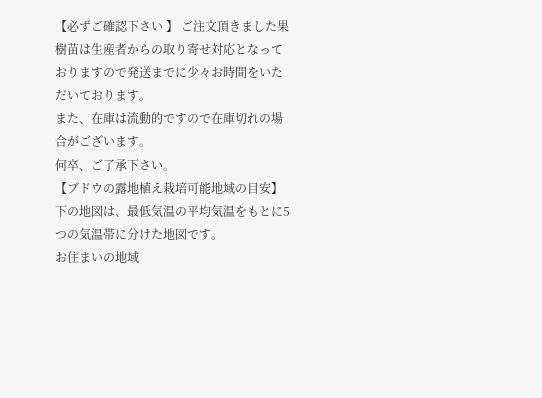【必ずご確認下さい 】 ご注文頂きました果樹苗は生産者からの取り寄せ対応となっておりますので発送までに少々お時間をいただいております。
また、在庫は流動的ですので在庫切れの場合がございます。
何卒、ご了承下さい。
【ブドウの露地植え栽培可能地域の目安】 下の地図は、最低気温の平均気温をもとに5つの気温帯に分けた地図です。
お住まいの地域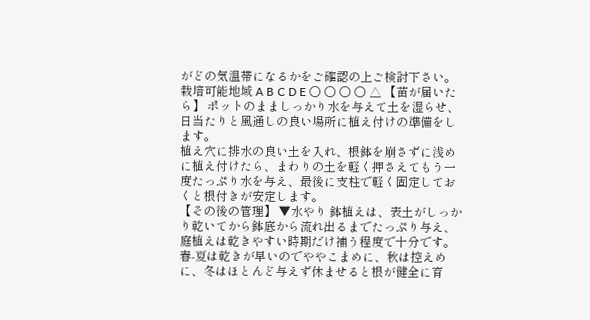がどの気温帯になるかをご確認の上ご検討下さい。
栽培可能地域 A B C D E 〇 〇 〇 〇 △ 【苗が届いたら】 ポットのまましっかり水を与えて土を湿らせ、日当たりと風通しの良い場所に植え付けの準備をします。
植え穴に排水の良い土を入れ、根鉢を崩さずに浅めに植え付けたら、まわりの土を軽く押さえてもう一度たっぷり水を与え、最後に支柱で軽く固定しておくと根付きが安定します。
【その後の管理】 ▼水やり 鉢植えは、表土がしっかり乾いてから鉢底から流れ出るまでたっぷり与え、庭植えは乾きやすい時期だけ補う程度で十分です。
春-夏は乾きが早いのでややこまめに、秋は控えめに、冬はほとんど与えず休ませると根が健全に育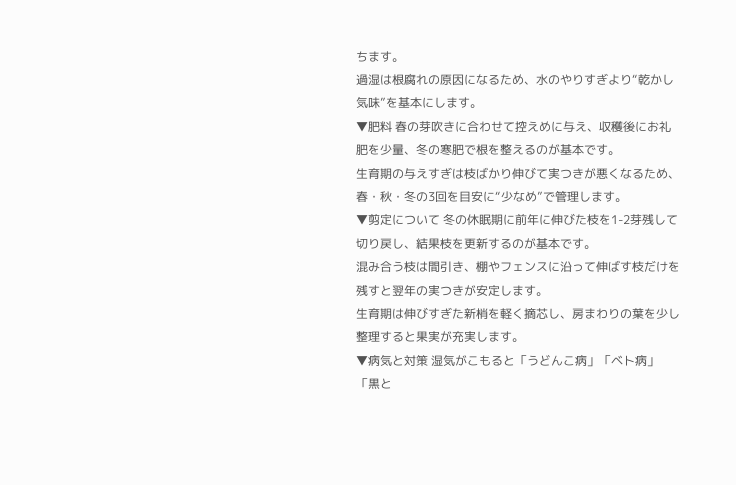ちます。
過湿は根腐れの原因になるため、水のやりすぎより“乾かし気味”を基本にします。
▼肥料 春の芽吹きに合わせて控えめに与え、収穫後にお礼肥を少量、冬の寒肥で根を整えるのが基本です。
生育期の与えすぎは枝ばかり伸びて実つきが悪くなるため、春・秋・冬の3回を目安に“少なめ”で管理します。
▼剪定について 冬の休眠期に前年に伸びた枝を1-2芽残して切り戻し、結果枝を更新するのが基本です。
混み合う枝は間引き、棚やフェンスに沿って伸ばす枝だけを残すと翌年の実つきが安定します。
生育期は伸びすぎた新梢を軽く摘芯し、房まわりの葉を少し整理すると果実が充実します。
▼病気と対策 湿気がこもると「うどんこ病」「ベト病」「黒と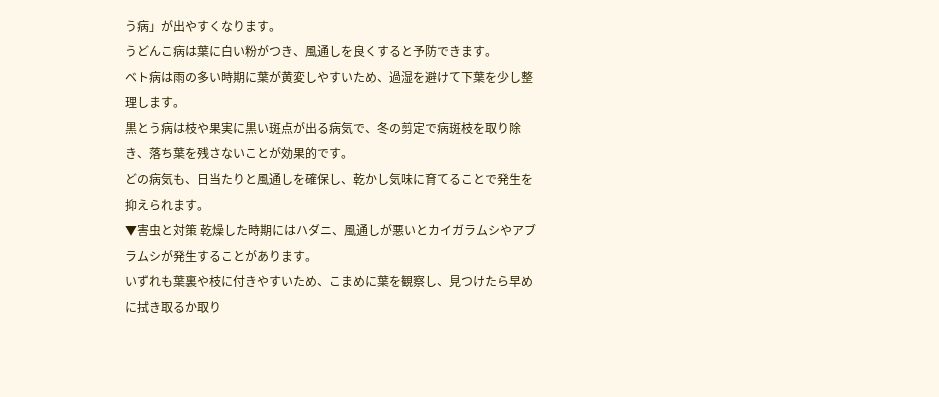う病」が出やすくなります。
うどんこ病は葉に白い粉がつき、風通しを良くすると予防できます。
ベト病は雨の多い時期に葉が黄変しやすいため、過湿を避けて下葉を少し整理します。
黒とう病は枝や果実に黒い斑点が出る病気で、冬の剪定で病斑枝を取り除き、落ち葉を残さないことが効果的です。
どの病気も、日当たりと風通しを確保し、乾かし気味に育てることで発生を抑えられます。
▼害虫と対策 乾燥した時期にはハダニ、風通しが悪いとカイガラムシやアブラムシが発生することがあります。
いずれも葉裏や枝に付きやすいため、こまめに葉を観察し、見つけたら早めに拭き取るか取り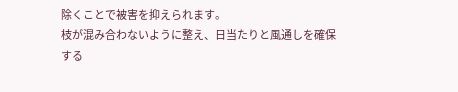除くことで被害を抑えられます。
枝が混み合わないように整え、日当たりと風通しを確保する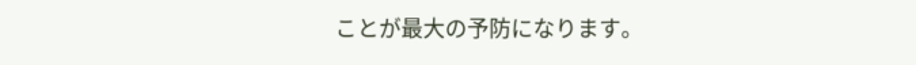ことが最大の予防になります。